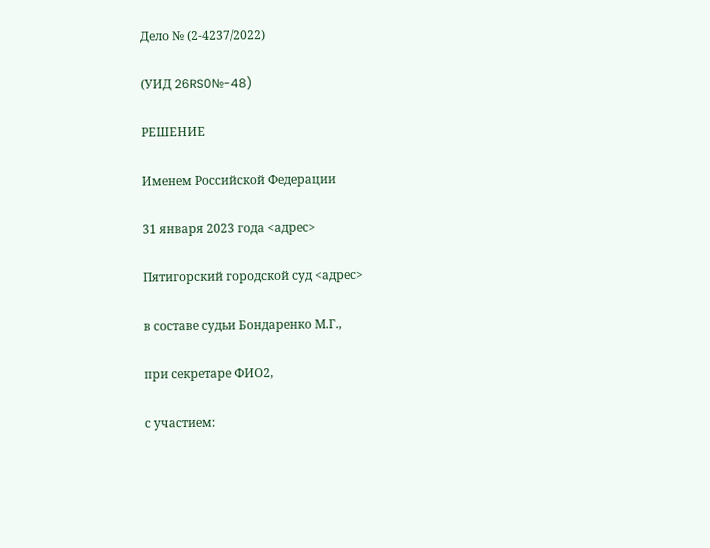Дело № (2-4237/2022)

(УИД 26RS0№-48)

РЕШЕНИЕ

Именем Российской Федерации

31 января 2023 года <адрес>

Пятигорский городской суд <адрес>

в составе судьи Бондаренко М.Г.,

при секретаре ФИО2,

с участием: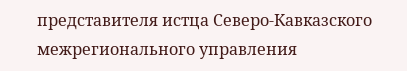представителя истца Северо-Кавказского межрегионального управления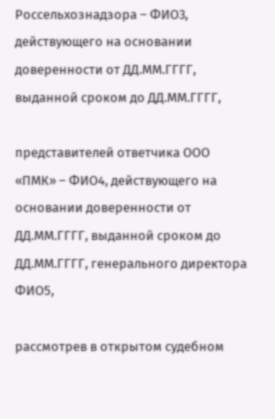Россельхознадзора – ФИО3, действующего на основании доверенности от ДД.ММ.ГГГГ, выданной сроком до ДД.ММ.ГГГГ,

представителей ответчика ООО «ПМК» – ФИО4, действующего на основании доверенности от ДД.ММ.ГГГГ, выданной сроком до ДД.ММ.ГГГГ, генерального директора ФИО5,

рассмотрев в открытом судебном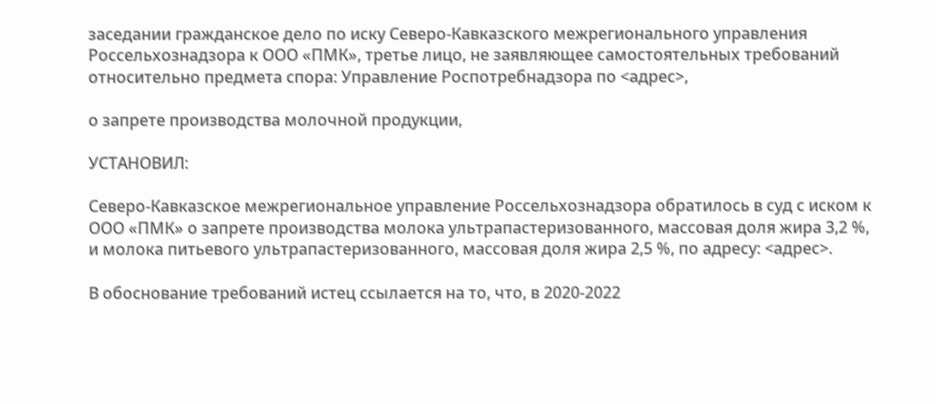заседании гражданское дело по иску Северо-Кавказского межрегионального управления Россельхознадзора к ООО «ПМК», третье лицо, не заявляющее самостоятельных требований относительно предмета спора: Управление Роспотребнадзора по <адрес>,

о запрете производства молочной продукции,

УСТАНОВИЛ:

Северо-Кавказское межрегиональное управление Россельхознадзора обратилось в суд с иском к ООО «ПМК» о запрете производства молока ультрапастеризованного, массовая доля жира 3,2 %, и молока питьевого ультрапастеризованного, массовая доля жира 2,5 %, по адресу: <адрес>.

В обоснование требований истец ссылается на то, что, в 2020-2022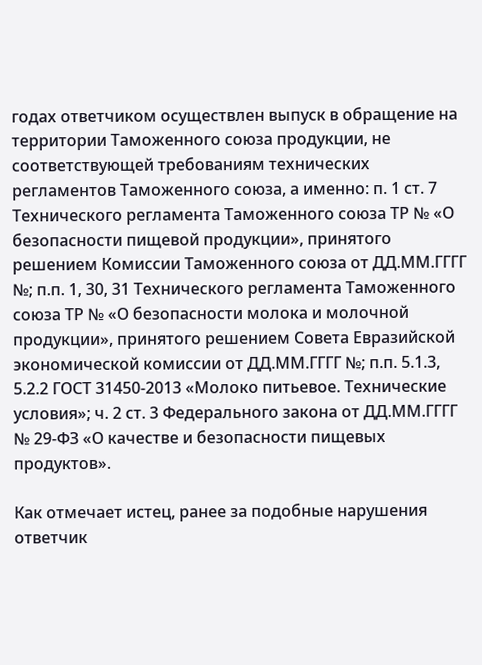годах ответчиком осуществлен выпуск в обращение на территории Таможенного союза продукции, не соответствующей требованиям технических регламентов Таможенного союза, а именно: п. 1 ст. 7 Технического регламента Таможенного союза ТР № «О безопасности пищевой продукции», принятого решением Комиссии Таможенного союза от ДД.ММ.ГГГГ №; п.п. 1, 30, 31 Технического регламента Таможенного союза ТР № «О безопасности молока и молочной продукции», принятого решением Совета Евразийской экономической комиссии от ДД.ММ.ГГГГ №; п.п. 5.1.3, 5.2.2 ГОСТ 31450-2013 «Молоко питьевое. Технические условия»; ч. 2 ст. 3 Федерального закона от ДД.ММ.ГГГГ № 29-ФЗ «О качестве и безопасности пищевых продуктов».

Как отмечает истец, ранее за подобные нарушения ответчик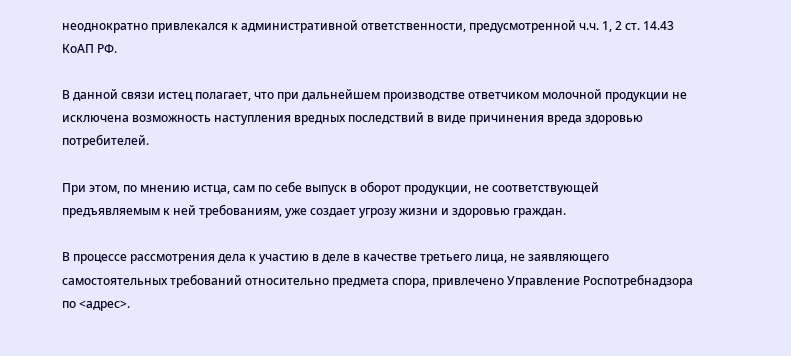неоднократно привлекался к административной ответственности, предусмотренной ч.ч. 1, 2 ст. 14.43 КоАП РФ.

В данной связи истец полагает, что при дальнейшем производстве ответчиком молочной продукции не исключена возможность наступления вредных последствий в виде причинения вреда здоровью потребителей.

При этом, по мнению истца, сам по себе выпуск в оборот продукции, не соответствующей предъявляемым к ней требованиям, уже создает угрозу жизни и здоровью граждан.

В процессе рассмотрения дела к участию в деле в качестве третьего лица, не заявляющего самостоятельных требований относительно предмета спора, привлечено Управление Роспотребнадзора по <адрес>.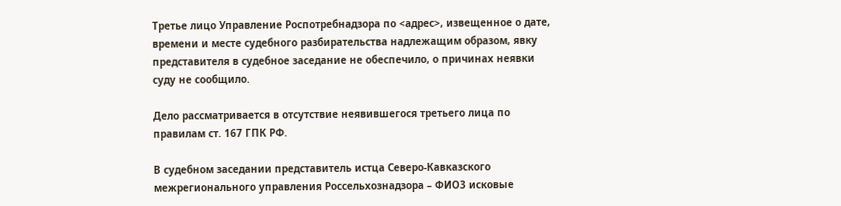Третье лицо Управление Роспотребнадзора по <адрес>, извещенное о дате, времени и месте судебного разбирательства надлежащим образом, явку представителя в судебное заседание не обеспечило, о причинах неявки суду не сообщило.

Дело рассматривается в отсутствие неявившегося третьего лица по правилам ст. 167 ГПК РФ.

В судебном заседании представитель истца Северо-Кавказского межрегионального управления Россельхознадзора – ФИО3 исковые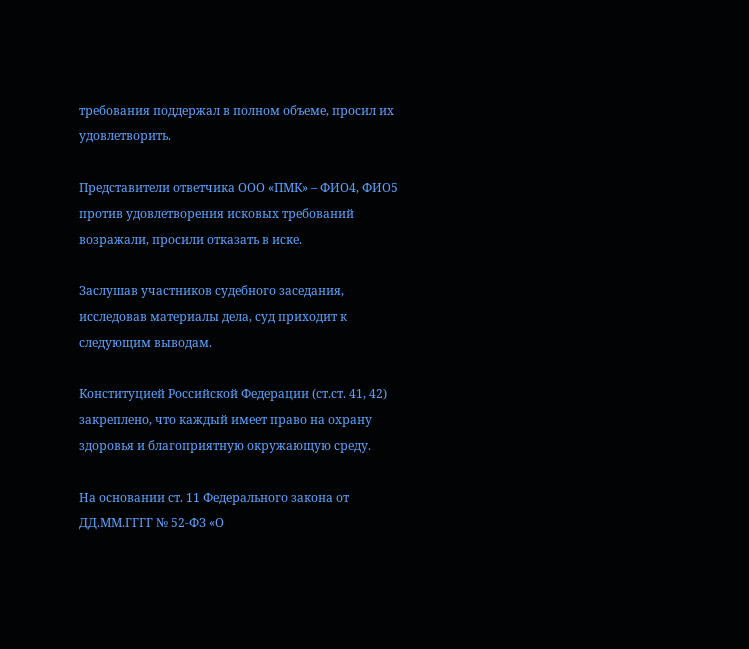требования поддержал в полном объеме, просил их удовлетворить.

Представители ответчика ООО «ПМК» – ФИО4, ФИО5 против удовлетворения исковых требований возражали, просили отказать в иске.

Заслушав участников судебного заседания, исследовав материалы дела, суд приходит к следующим выводам.

Конституцией Российской Федерации (ст.ст. 41, 42) закреплено, что каждый имеет право на охрану здоровья и благоприятную окружающую среду.

На основании ст. 11 Федерального закона от ДД.ММ.ГГГГ № 52-ФЗ «О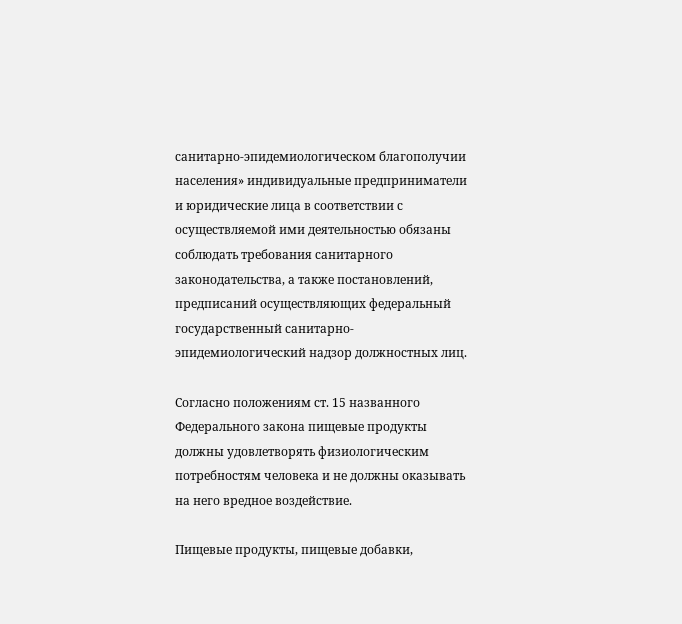санитарно-эпидемиологическом благополучии населения» индивидуальные предприниматели и юридические лица в соответствии с осуществляемой ими деятельностью обязаны соблюдать требования санитарного законодательства, а также постановлений, предписаний осуществляющих федеральный государственный санитарно-эпидемиологический надзор должностных лиц.

Согласно положениям ст. 15 названного Федерального закона пищевые продукты должны удовлетворять физиологическим потребностям человека и не должны оказывать на него вредное воздействие.

Пищевые продукты, пищевые добавки,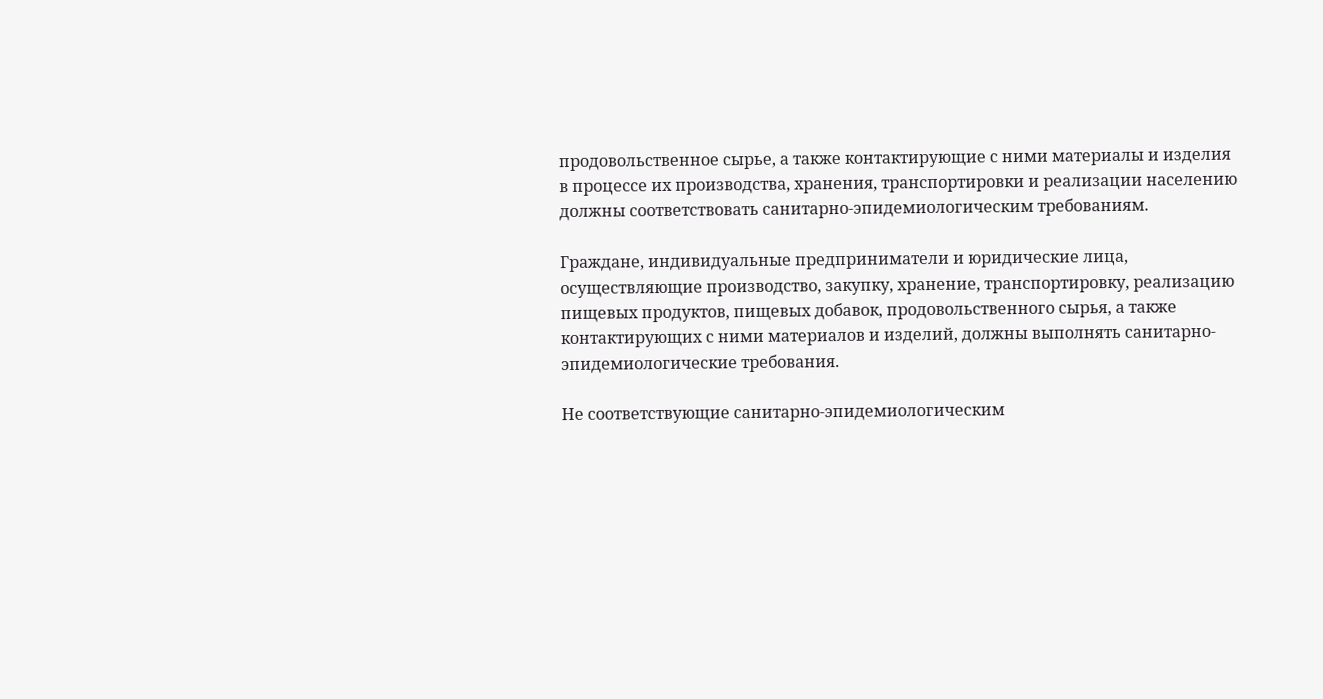продовольственное сырье, а также контактирующие с ними материалы и изделия в процессе их производства, хранения, транспортировки и реализации населению должны соответствовать санитарно-эпидемиологическим требованиям.

Граждане, индивидуальные предприниматели и юридические лица, осуществляющие производство, закупку, хранение, транспортировку, реализацию пищевых продуктов, пищевых добавок, продовольственного сырья, а также контактирующих с ними материалов и изделий, должны выполнять санитарно-эпидемиологические требования.

Не соответствующие санитарно-эпидемиологическим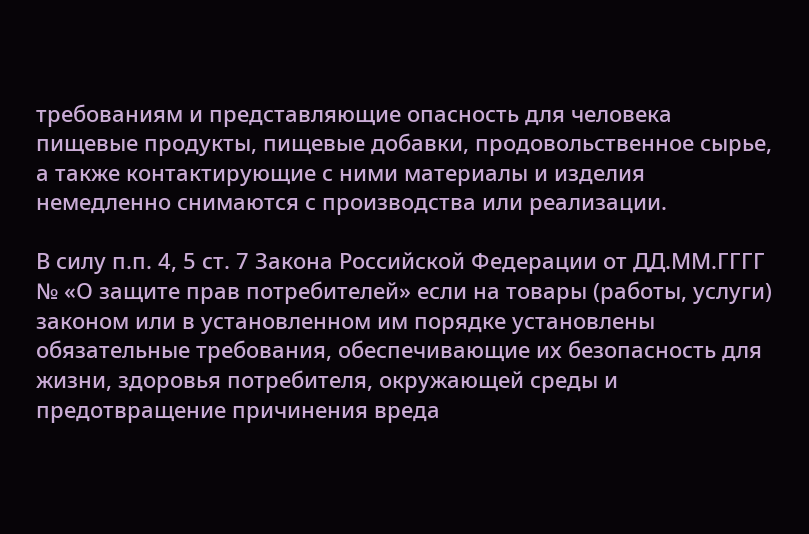требованиям и представляющие опасность для человека пищевые продукты, пищевые добавки, продовольственное сырье, а также контактирующие с ними материалы и изделия немедленно снимаются с производства или реализации.

В силу п.п. 4, 5 ст. 7 Закона Российской Федерации от ДД.ММ.ГГГГ № «О защите прав потребителей» если на товары (работы, услуги) законом или в установленном им порядке установлены обязательные требования, обеспечивающие их безопасность для жизни, здоровья потребителя, окружающей среды и предотвращение причинения вреда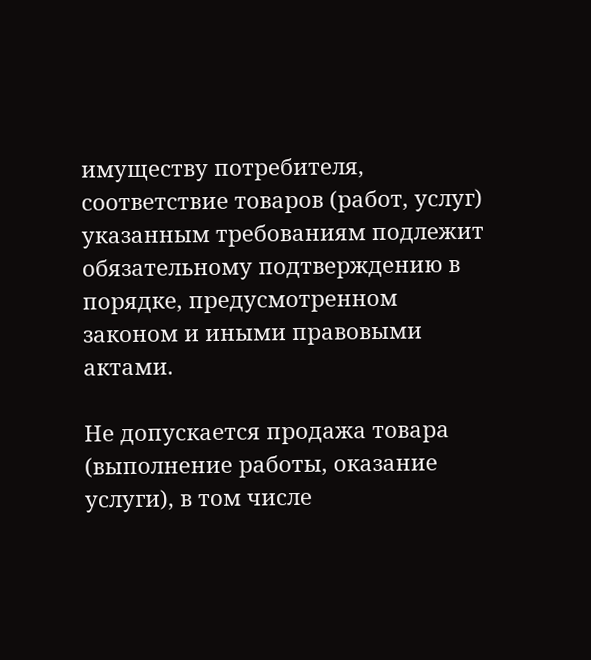имуществу потребителя, соответствие товаров (работ, услуг) указанным требованиям подлежит обязательному подтверждению в порядке, предусмотренном законом и иными правовыми актами.

Не допускается продажа товара (выполнение работы, оказание услуги), в том числе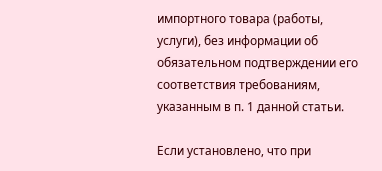импортного товара (работы, услуги), без информации об обязательном подтверждении его соответствия требованиям, указанным в п. 1 данной статьи.

Если установлено, что при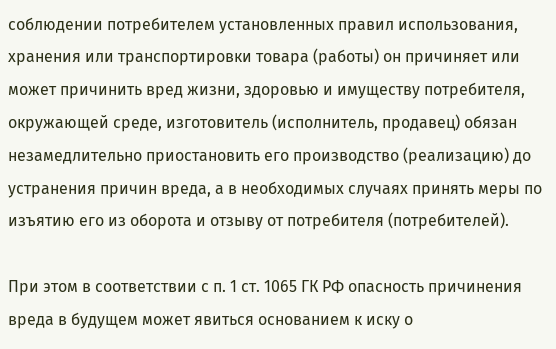соблюдении потребителем установленных правил использования, хранения или транспортировки товара (работы) он причиняет или может причинить вред жизни, здоровью и имуществу потребителя, окружающей среде, изготовитель (исполнитель, продавец) обязан незамедлительно приостановить его производство (реализацию) до устранения причин вреда, а в необходимых случаях принять меры по изъятию его из оборота и отзыву от потребителя (потребителей).

При этом в соответствии с п. 1 ст. 1065 ГК РФ опасность причинения вреда в будущем может явиться основанием к иску о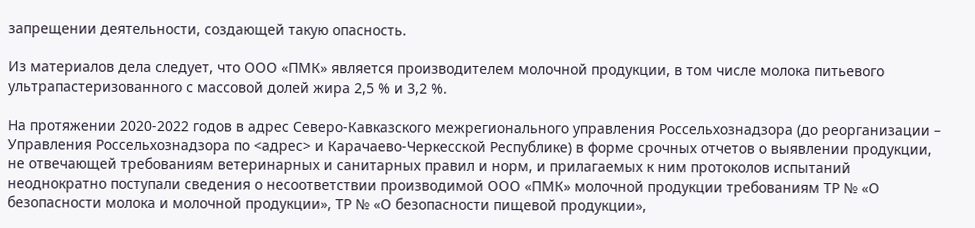запрещении деятельности, создающей такую опасность.

Из материалов дела следует, что ООО «ПМК» является производителем молочной продукции, в том числе молока питьевого ультрапастеризованного с массовой долей жира 2,5 % и 3,2 %.

На протяжении 2020-2022 годов в адрес Северо-Кавказского межрегионального управления Россельхознадзора (до реорганизации – Управления Россельхознадзора по <адрес> и Карачаево-Черкесской Республике) в форме срочных отчетов о выявлении продукции, не отвечающей требованиям ветеринарных и санитарных правил и норм, и прилагаемых к ним протоколов испытаний неоднократно поступали сведения о несоответствии производимой ООО «ПМК» молочной продукции требованиям ТР № «О безопасности молока и молочной продукции», ТР № «О безопасности пищевой продукции»,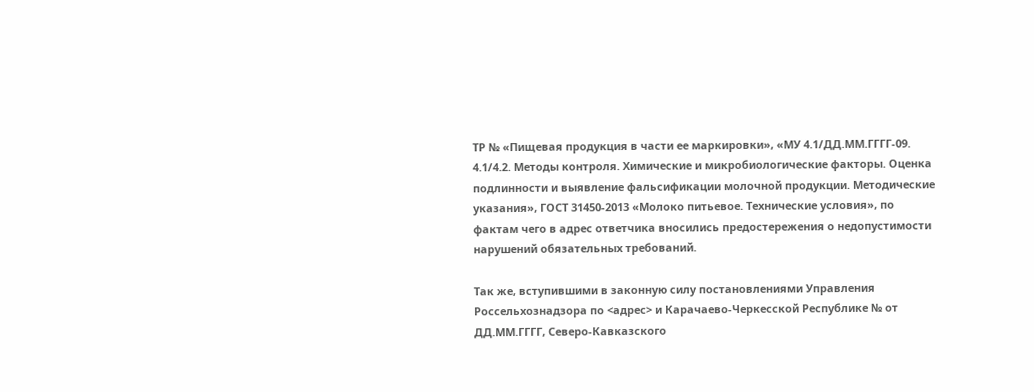ТР № «Пищевая продукция в части ее маркировки», «МУ 4.1/ДД.ММ.ГГГГ-09. 4.1/4.2. Методы контроля. Химические и микробиологические факторы. Оценка подлинности и выявление фальсификации молочной продукции. Методические указания», ГОСТ 31450-2013 «Молоко питьевое. Технические условия», по фактам чего в адрес ответчика вносились предостережения о недопустимости нарушений обязательных требований.

Так же, вступившими в законную силу постановлениями Управления Россельхознадзора по <адрес> и Карачаево-Черкесской Республике № от ДД.ММ.ГГГГ, Северо-Кавказского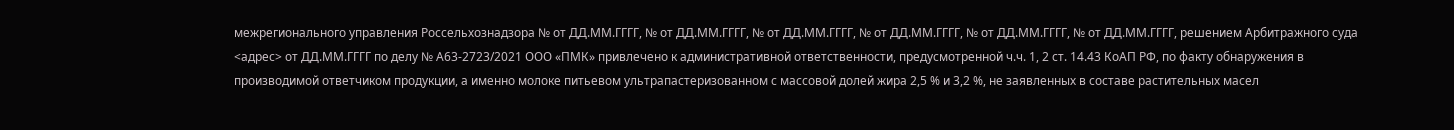межрегионального управления Россельхознадзора № от ДД.ММ.ГГГГ, № от ДД.ММ.ГГГГ, № от ДД.ММ.ГГГГ, № от ДД.ММ.ГГГГ, № от ДД.ММ.ГГГГ, № от ДД.ММ.ГГГГ, решением Арбитражного суда <адрес> от ДД.ММ.ГГГГ по делу № А63-2723/2021 ООО «ПМК» привлечено к административной ответственности, предусмотренной ч.ч. 1, 2 ст. 14.43 КоАП РФ, по факту обнаружения в производимой ответчиком продукции, а именно молоке питьевом ультрапастеризованном с массовой долей жира 2,5 % и 3,2 %, не заявленных в составе растительных масел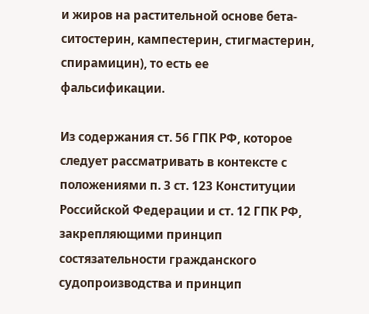и жиров на растительной основе бета-ситостерин, кампестерин, стигмастерин, спирамицин), то есть ее фальсификации.

Из содержания ст. 56 ГПК РФ, которое следует рассматривать в контексте с положениями п. 3 ст. 123 Конституции Российской Федерации и ст. 12 ГПК РФ, закрепляющими принцип состязательности гражданского судопроизводства и принцип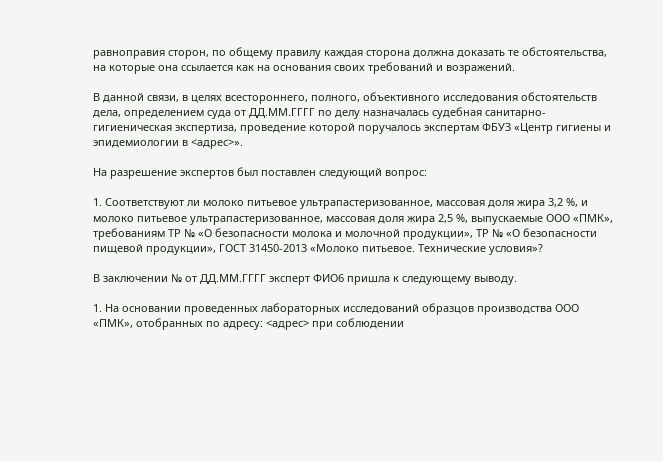равноправия сторон, по общему правилу каждая сторона должна доказать те обстоятельства, на которые она ссылается как на основания своих требований и возражений.

В данной связи, в целях всестороннего, полного, объективного исследования обстоятельств дела, определением суда от ДД.ММ.ГГГГ по делу назначалась судебная санитарно-гигиеническая экспертиза, проведение которой поручалось экспертам ФБУЗ «Центр гигиены и эпидемиологии в <адрес>».

На разрешение экспертов был поставлен следующий вопрос:

1. Соответствуют ли молоко питьевое ультрапастеризованное, массовая доля жира 3,2 %, и молоко питьевое ультрапастеризованное, массовая доля жира 2,5 %, выпускаемые ООО «ПМК», требованиям ТР № «О безопасности молока и молочной продукции», ТР № «О безопасности пищевой продукции», ГОСТ 31450-2013 «Молоко питьевое. Технические условия»?

В заключении № от ДД.ММ.ГГГГ эксперт ФИО6 пришла к следующему выводу.

1. На основании проведенных лабораторных исследований образцов производства ООО «ПМК», отобранных по адресу: <адрес> при соблюдении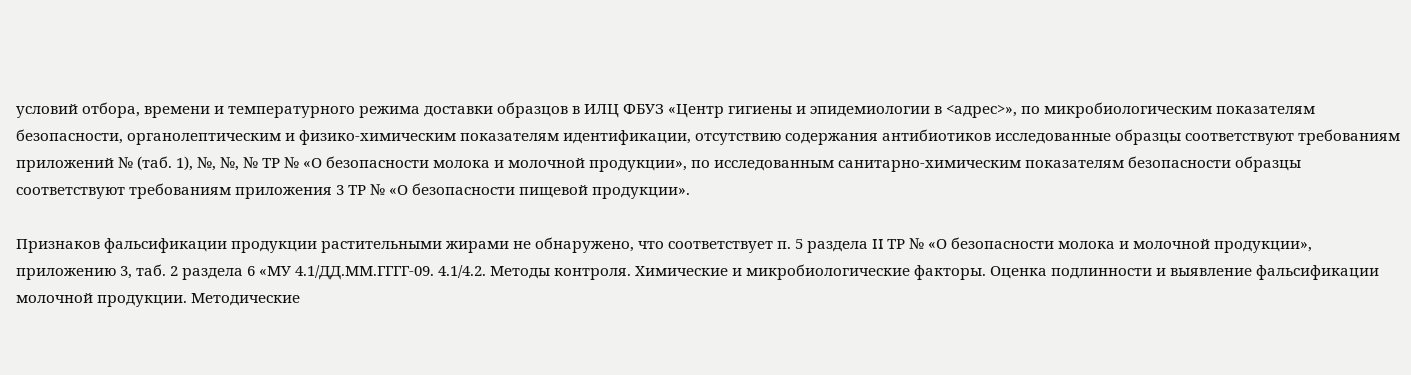условий отбора, времени и температурного режима доставки образцов в ИЛЦ ФБУЗ «Центр гигиены и эпидемиологии в <адрес>», по микробиологическим показателям безопасности, органолептическим и физико-химическим показателям идентификации, отсутствию содержания антибиотиков исследованные образцы соответствуют требованиям приложений № (таб. 1), №, №, № ТР № «О безопасности молока и молочной продукции», по исследованным санитарно-химическим показателям безопасности образцы соответствуют требованиям приложения 3 ТР № «О безопасности пищевой продукции».

Признаков фальсификации продукции растительными жирами не обнаружено, что соответствует п. 5 раздела II ТР № «О безопасности молока и молочной продукции», приложению 3, таб. 2 раздела 6 «МУ 4.1/ДД.ММ.ГГГГ-09. 4.1/4.2. Методы контроля. Химические и микробиологические факторы. Оценка подлинности и выявление фальсификации молочной продукции. Методические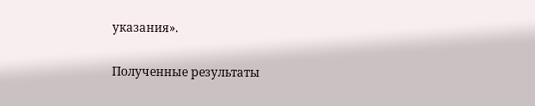указания».

Полученные результаты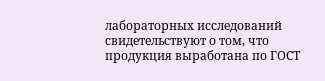лабораторных исследований свидетельствуют о том, что продукция выработана по ГОСТ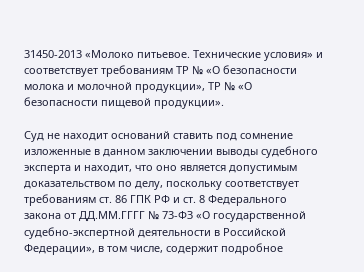31450-2013 «Молоко питьевое. Технические условия» и соответствует требованиям ТР № «О безопасности молока и молочной продукции», ТР № «О безопасности пищевой продукции».

Суд не находит оснований ставить под сомнение изложенные в данном заключении выводы судебного эксперта и находит, что оно является допустимым доказательством по делу, поскольку соответствует требованиям ст. 86 ГПК РФ и ст. 8 Федерального закона от ДД.ММ.ГГГГ № 73-ФЗ «О государственной судебно-экспертной деятельности в Российской Федерации», в том числе, содержит подробное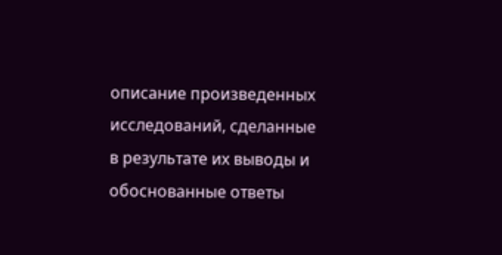описание произведенных исследований, сделанные в результате их выводы и обоснованные ответы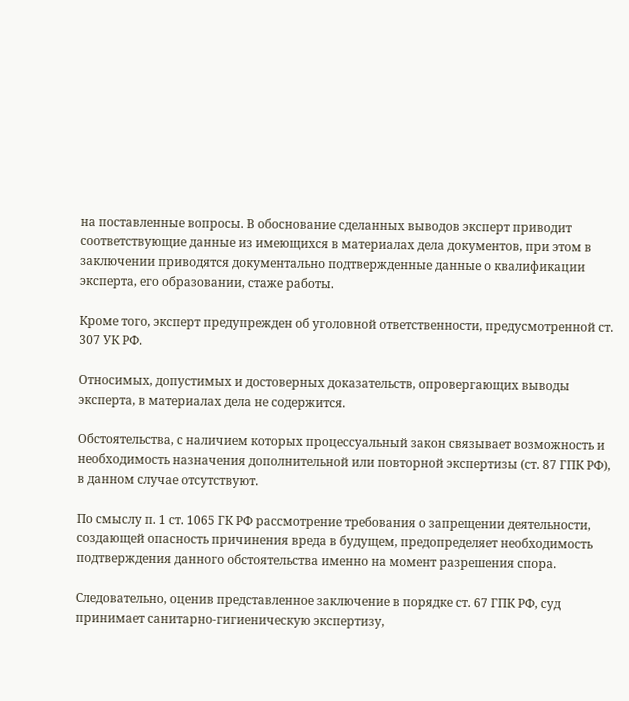на поставленные вопросы. В обоснование сделанных выводов эксперт приводит соответствующие данные из имеющихся в материалах дела документов, при этом в заключении приводятся документально подтвержденные данные о квалификации эксперта, его образовании, стаже работы.

Кроме того, эксперт предупрежден об уголовной ответственности, предусмотренной ст. 307 УК РФ.

Относимых, допустимых и достоверных доказательств, опровергающих выводы эксперта, в материалах дела не содержится.

Обстоятельства, с наличием которых процессуальный закон связывает возможность и необходимость назначения дополнительной или повторной экспертизы (ст. 87 ГПК РФ), в данном случае отсутствуют.

По смыслу п. 1 ст. 1065 ГК РФ рассмотрение требования о запрещении деятельности, создающей опасность причинения вреда в будущем, предопределяет необходимость подтверждения данного обстоятельства именно на момент разрешения спора.

Следовательно, оценив представленное заключение в порядке ст. 67 ГПК РФ, суд принимает санитарно-гигиеническую экспертизу,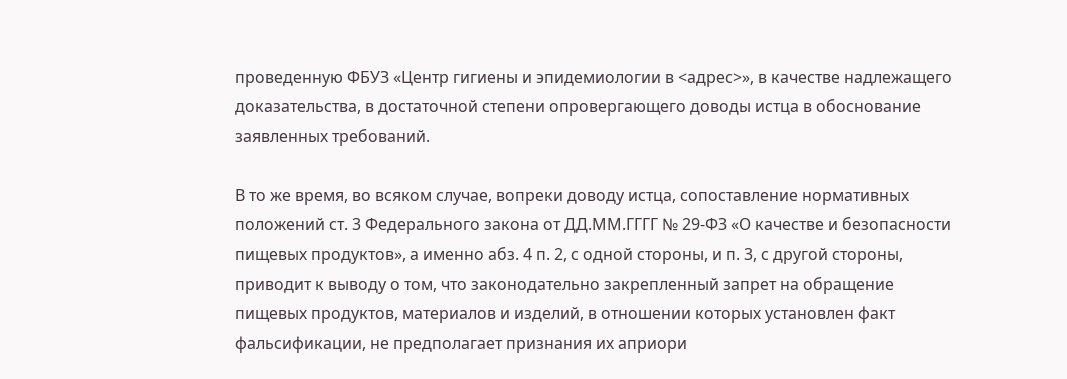проведенную ФБУЗ «Центр гигиены и эпидемиологии в <адрес>», в качестве надлежащего доказательства, в достаточной степени опровергающего доводы истца в обоснование заявленных требований.

В то же время, во всяком случае, вопреки доводу истца, сопоставление нормативных положений ст. 3 Федерального закона от ДД.ММ.ГГГГ № 29-ФЗ «О качестве и безопасности пищевых продуктов», а именно абз. 4 п. 2, с одной стороны, и п. 3, с другой стороны, приводит к выводу о том, что законодательно закрепленный запрет на обращение пищевых продуктов, материалов и изделий, в отношении которых установлен факт фальсификации, не предполагает признания их априори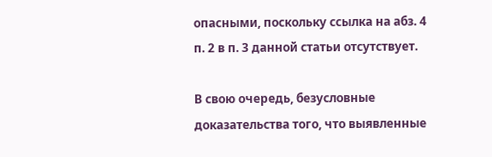опасными, поскольку ссылка на абз. 4 п. 2 в п. 3 данной статьи отсутствует.

В свою очередь, безусловные доказательства того, что выявленные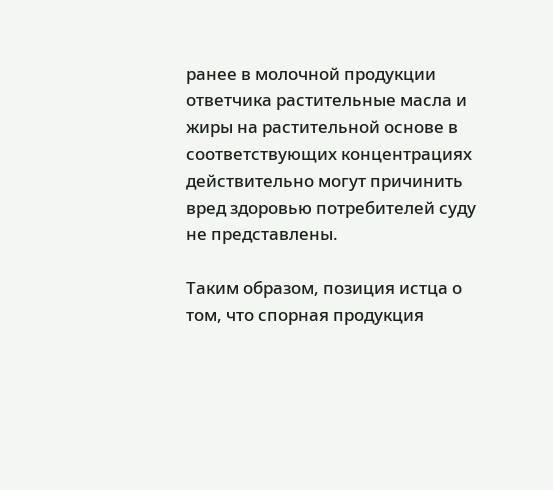ранее в молочной продукции ответчика растительные масла и жиры на растительной основе в соответствующих концентрациях действительно могут причинить вред здоровью потребителей суду не представлены.

Таким образом, позиция истца о том, что спорная продукция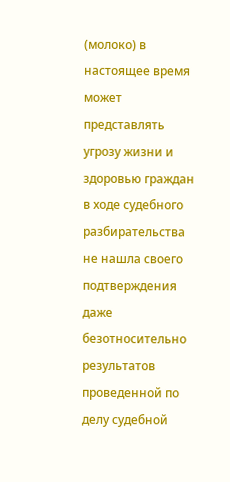(молоко) в настоящее время может представлять угрозу жизни и здоровью граждан в ходе судебного разбирательства не нашла своего подтверждения даже безотносительно результатов проведенной по делу судебной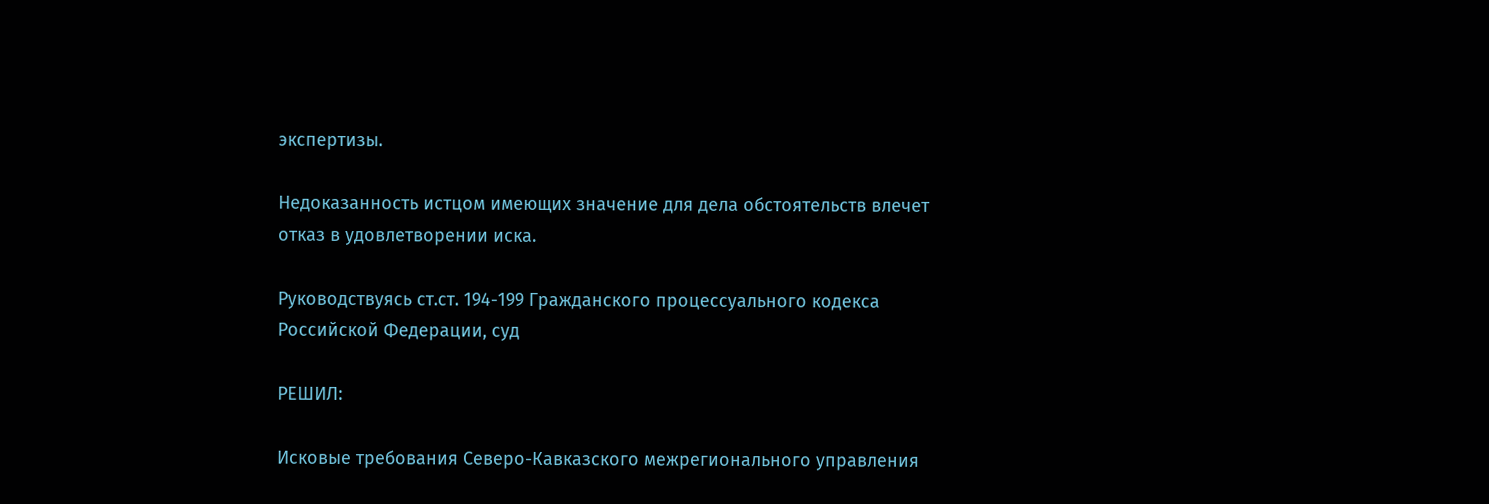экспертизы.

Недоказанность истцом имеющих значение для дела обстоятельств влечет отказ в удовлетворении иска.

Руководствуясь ст.ст. 194-199 Гражданского процессуального кодекса Российской Федерации, суд

РЕШИЛ:

Исковые требования Северо-Кавказского межрегионального управления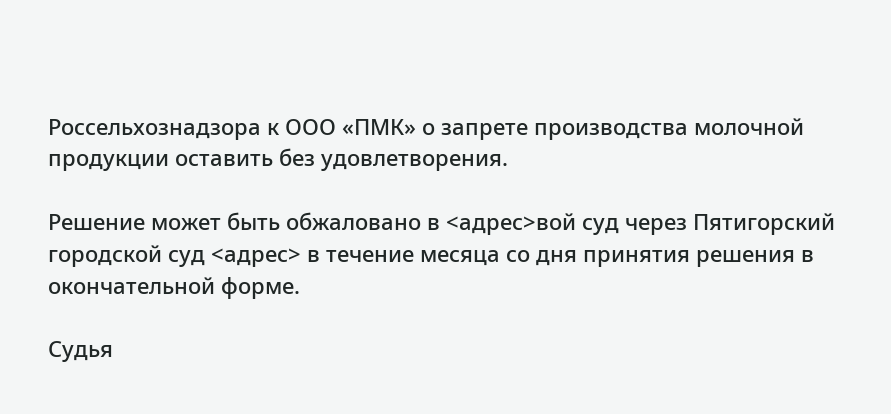Россельхознадзора к ООО «ПМК» о запрете производства молочной продукции оставить без удовлетворения.

Решение может быть обжаловано в <адрес>вой суд через Пятигорский городской суд <адрес> в течение месяца со дня принятия решения в окончательной форме.

Судья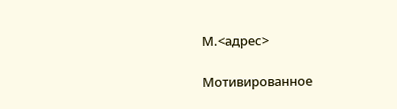М.<адрес>

Мотивированное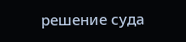решение суда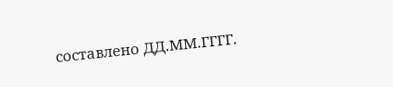составлено ДД.ММ.ГГГГ.